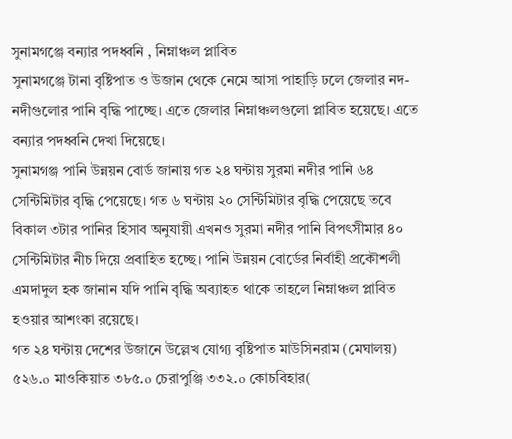সুনামগঞ্জে বন্যার পদধ্বনি , নিম্নাঞ্চল প্লাবিত
সুনামগঞ্জে টানা বৃষ্টিপাত ও উজান থেকে নেমে আসা পাহাড়ি ঢলে জেলার নদ-নদীগুলোর পানি বৃদ্ধি পাচ্ছে। এতে জেলার নিম্নাঞ্চলগুলো প্লাবিত হয়েছে। এতে বন্যার পদধ্বনি দেখা দিয়েছে।
সুনামগঞ্জ পানি উন্নয়ন বোর্ড জানায় গত ২৪ ঘন্টায় সুরমা নদীর পানি ৬৪ সেন্টিমিটার বৃদ্ধি পেয়েছে। গত ৬ ঘন্টায় ২০ সেন্টিমিটার বৃদ্ধি পেয়েছে তবে বিকাল ৩টার পানির হিসাব অনুযায়ী এখনও সুরমা নদীর পানি বিপৎসীমার ৪০ সেন্টিমিটার নীচ দিয়ে প্রবাহিত হচ্ছে। পানি উন্নয়ন বোর্ডের নির্বাহী প্রকৌশলী এমদাদুল হক জানান যদি পানি বৃদ্ধি অব্যাহত থাকে তাহলে নিম্নাঞ্চল প্লাবিত হওয়ার আশংকা রয়েছে।
গত ২৪ ঘন্টায় দেশের উজানে উল্লেখ যোগ্য বৃষ্টিপাত মাউসিনরাম (মেঘালয়) ৫২৬.o মাওকিয়াত ৩৮৫.o চেরাপুঞ্জি ৩৩২.o কোচবিহার(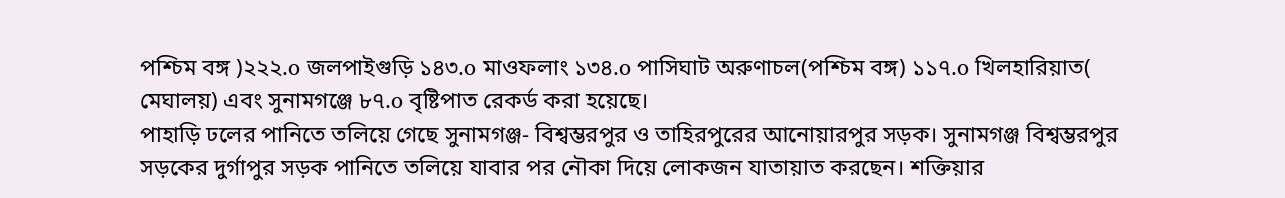পশ্চিম বঙ্গ )২২২.o জলপাইগুড়ি ১৪৩.o মাওফলাং ১৩৪.o পাসিঘাট অরুণাচল(পশ্চিম বঙ্গ) ১১৭.o খিলহারিয়াত( মেঘালয়) এবং সুনামগঞ্জে ৮৭.o বৃষ্টিপাত রেকর্ড করা হয়েছে।
পাহাড়ি ঢলের পানিতে তলিয়ে গেছে সুনামগঞ্জ- বিশ্বম্ভরপুর ও তাহিরপুরের আনোয়ারপুর সড়ক। সুনামগঞ্জ বিশ্বম্ভরপুর সড়কের দুর্গাপুর সড়ক পানিতে তলিয়ে যাবার পর নৌকা দিয়ে লোকজন যাতায়াত করছেন। শক্তিয়ার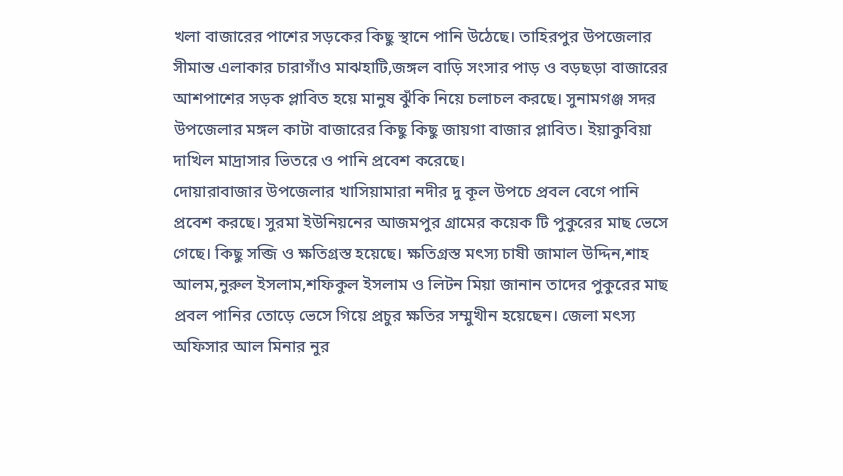খলা বাজারের পাশের সড়কের কিছু স্থানে পানি উঠেছে। তাহিরপুর উপজেলার সীমান্ত এলাকার চারাগাঁও মাঝহাটি,জঙ্গল বাড়ি সংসার পাড় ও বড়ছড়া বাজারের আশপাশের সড়ক প্লাবিত হয়ে মানুষ ঝুঁকি নিয়ে চলাচল করছে। সুনামগঞ্জ সদর উপজেলার মঙ্গল কাটা বাজারের কিছু কিছু জায়গা বাজার প্লাবিত। ইয়াকুবিয়া দাখিল মাদ্রাসার ভিতরে ও পানি প্রবেশ করেছে।
দোয়ারাবাজার উপজেলার খাসিয়ামারা নদীর দু কূল উপচে প্রবল বেগে পানি প্রবেশ করছে। সুরমা ইউনিয়নের আজমপুর গ্রামের কয়েক টি পুকুরের মাছ ভেসে গেছে। কিছু সব্জি ও ক্ষতিগ্রস্ত হয়েছে। ক্ষতিগ্রস্ত মৎস্য চাষী জামাল উদ্দিন,শাহ আলম,নুরুল ইসলাম,শফিকুল ইসলাম ও লিটন মিয়া জানান তাদের পুকুরের মাছ প্রবল পানির তোড়ে ভেসে গিয়ে প্রচুর ক্ষতির সম্মুখীন হয়েছেন। জেলা মৎস্য অফিসার আল মিনার নুর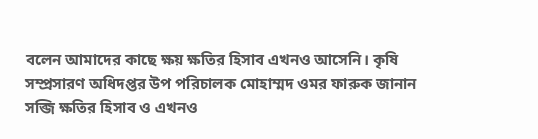বলেন আমাদের কাছে ক্ষয় ক্ষতির হিসাব এখনও আসেনি। কৃষি সম্প্রসারণ অধিদপ্তর উপ পরিচালক মোহাম্মদ ওমর ফারুক জানান সব্জি ক্ষতির হিসাব ও এখনও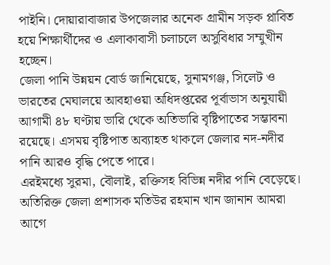পাইনি। দোয়ারাবাজার উপজেলার অনেক গ্রামীন সড়ক প্লাবিত হয়ে শিক্ষার্থীদের ও এলাকাবাসী চলাচলে অসুবিধার সম্মুখীন হচ্ছেন।
জেলা পানি উন্নয়ন বোর্ড জানিয়েছে, সুনামগঞ্জ, সিলেট ও ভারতের মেঘালয়ে আবহাওয়া অধিদপ্তরের পূর্বাভাস অনুযায়ী আগামী ৪৮ ঘণ্টায় ভারি থেকে অতিভারি বৃষ্টিপাতের সম্ভাবনা রয়েছে। এসময় বৃষ্টিপাত অব্যাহত থাকলে জেলার নদ-নদীর পানি আরও বৃদ্ধি পেতে পারে।
এরইমধ্যে সুরমা, বৌলাই, রক্তিসহ বিভিন্ন নদীর পানি বেড়েছে।
অতিরিক্ত জেলা প্রশাসক মতিউর রহমান খান জানান আমরা আগে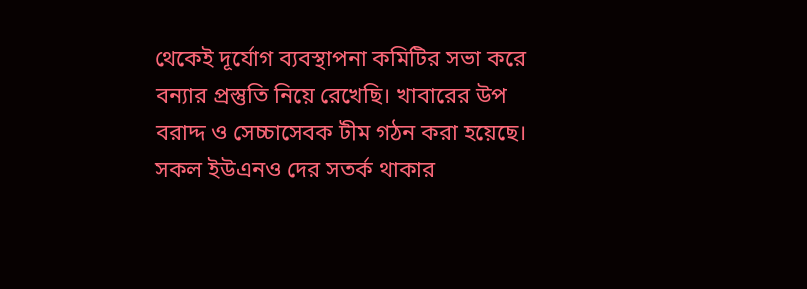থেকেই দূর্যোগ ব্যবস্থাপনা কমিটির সভা করে বন্যার প্রস্তুতি নিয়ে রেখেছি। খাবারের উপ বরাদ্দ ও সেচ্চাসেবক টীম গঠন করা হয়েছে। সকল ইউএনও দের সতর্ক থাকার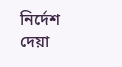নির্দেশ দেয়া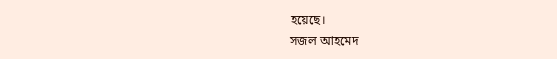হয়েছে।
সজল আহমেদ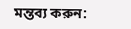মন্তব্য করুন: